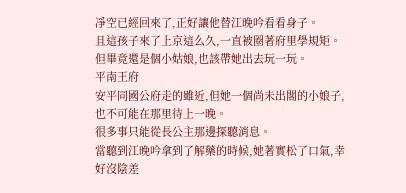凈空已經回來了,正好讓他替江晚吟看看身子。
且這孩子來了上京這么久,一直被圈著府里學規矩。
但畢竟還是個小姑娘,也該帶她出去玩一玩。
平南王府
安平同國公府走的雖近,但她一個尚未出閣的小娘子,也不可能在那里待上一晚。
很多事只能從長公主那邊探聽消息。
當聽到江晚吟拿到了解藥的時候,她著實松了口氣,幸好沒陰差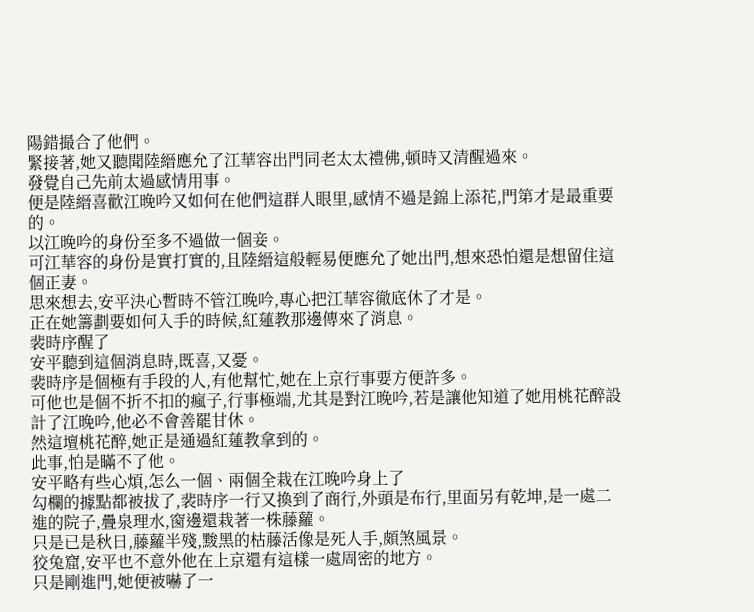陽錯撮合了他們。
緊接著,她又聽聞陸縉應允了江華容出門同老太太禮佛,頓時又清醒過來。
發覺自己先前太過感情用事。
便是陸縉喜歡江晚吟又如何在他們這群人眼里,感情不過是錦上添花,門第才是最重要的。
以江晚吟的身份至多不過做一個妾。
可江華容的身份是實打實的,且陸縉這般輕易便應允了她出門,想來恐怕還是想留住這個正妻。
思來想去,安平決心暫時不管江晚吟,專心把江華容徹底休了才是。
正在她籌劃要如何入手的時候,紅蓮教那邊傳來了消息。
裴時序醒了
安平聽到這個消息時,既喜,又憂。
裴時序是個極有手段的人,有他幫忙,她在上京行事要方便許多。
可他也是個不折不扣的瘋子,行事極端,尤其是對江晚吟,若是讓他知道了她用桃花醉設計了江晚吟,他必不會善罷甘休。
然這壇桃花醉,她正是通過紅蓮教拿到的。
此事,怕是瞞不了他。
安平略有些心煩,怎么一個、兩個全栽在江晚吟身上了
勾欄的據點都被拔了,裴時序一行又換到了商行,外頭是布行,里面另有乾坤,是一處二進的院子,疊泉理水,窗邊還栽著一株藤蘿。
只是已是秋日,藤蘿半殘,黢黑的枯藤活像是死人手,頗煞風景。
狡兔窟,安平也不意外他在上京還有這樣一處周密的地方。
只是剛進門,她便被嚇了一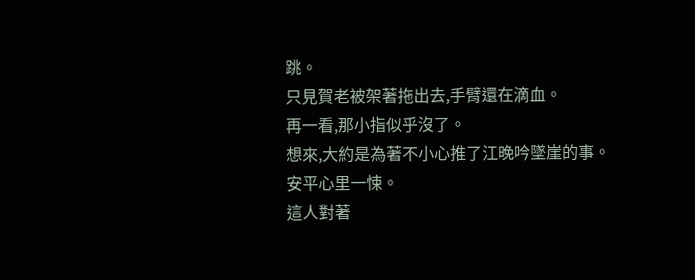跳。
只見賀老被架著拖出去,手臂還在滴血。
再一看,那小指似乎沒了。
想來,大約是為著不小心推了江晚吟墜崖的事。
安平心里一悚。
這人對著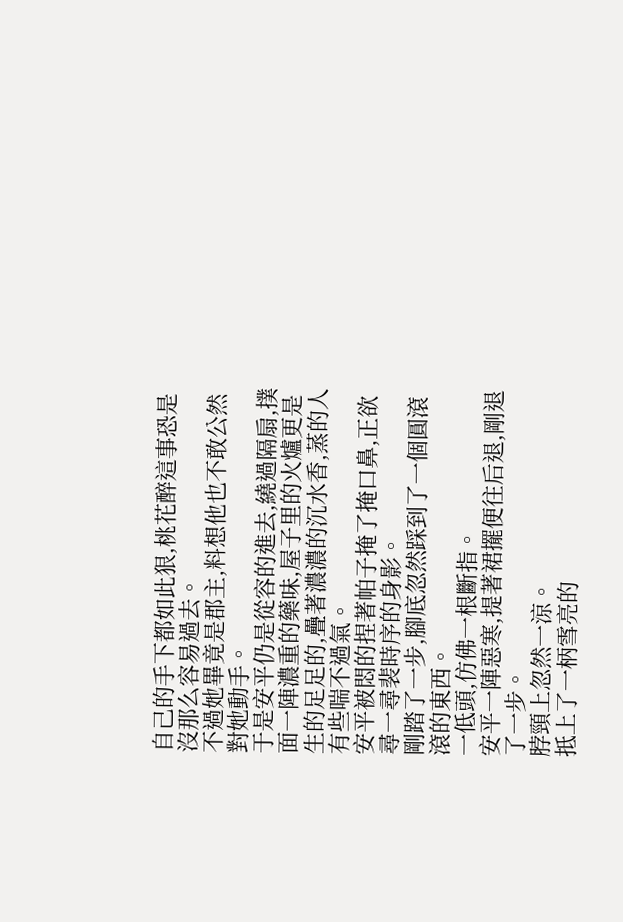自己的手下都如此狠,桃花醉這事恐是沒那么容易過去。
不過她畢竟是郡主,料想他也不敢公然對她動手。
于是安平仍是從容的進去,繞過隔扇,撲面一陣濃重的藥味,屋子里的火爐更是生的足足的,疊著濃濃的沉水香,蒸的人有些喘不過氣。
安平被悶的捏著帕子掩了掩口鼻,正欲尋一尋裴時序的身影。
剛踏了一步,腳底忽然踩到了一個圓滾滾的東西。
一低頭,仿佛一根斷指。
安平一陣惡寒,提著裙擺便往后退,剛退了一步。
脖頸上忽然一涼。
抵上了一柄雪亮的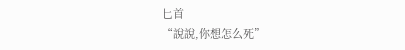匕首
“說說,你想怎么死”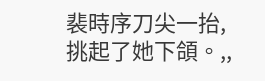裴時序刀尖一抬,挑起了她下頜。,,